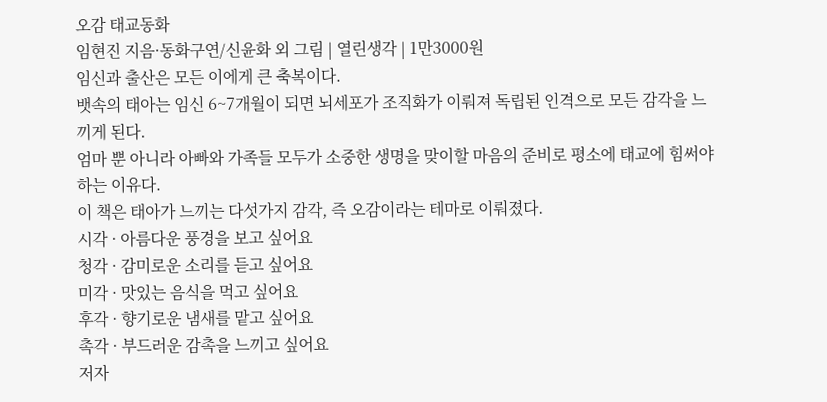오감 태교동화
임현진 지음·동화구연/신윤화 외 그림 | 열린생각 | 1만3000원
임신과 출산은 모든 이에게 큰 축복이다.
뱃속의 태아는 임신 6~7개월이 되면 뇌세포가 조직화가 이뤄져 독립된 인격으로 모든 감각을 느끼게 된다.
엄마 뿐 아니라 아빠와 가족들 모두가 소중한 생명을 맞이할 마음의 준비로 평소에 태교에 힘써야 하는 이유다.
이 책은 태아가 느끼는 다섯가지 감각, 즉 오감이라는 테마로 이뤄졌다.
시각 · 아름다운 풍경을 보고 싶어요
청각 · 감미로운 소리를 듣고 싶어요
미각 · 맛있는 음식을 먹고 싶어요
후각 · 향기로운 냄새를 맡고 싶어요
촉각 · 부드러운 감촉을 느끼고 싶어요
저자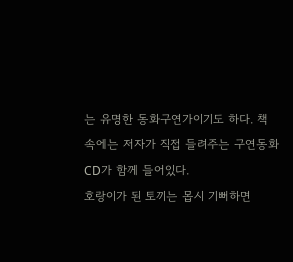는 유명한 동화구연가이기도 하다. 책 속에는 저자가 직접 들려주는 구연동화 CD가 함께 들어있다.
호랑이가 된 토끼는 몹시 기뻐하면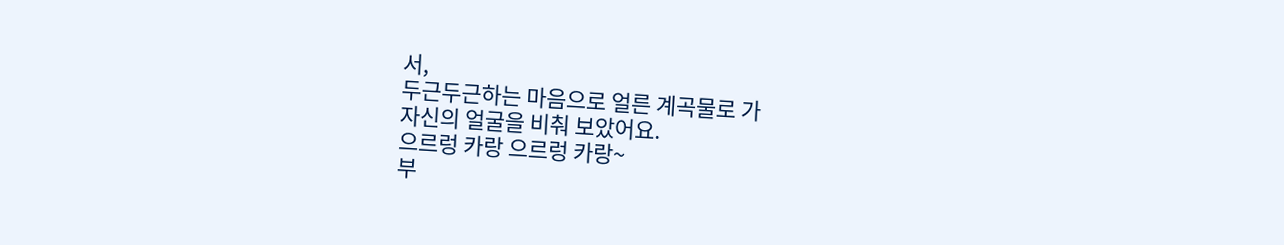서,
두근두근하는 마음으로 얼른 계곡물로 가
자신의 얼굴을 비춰 보았어요.
으르렁 카랑 으르렁 카랑~
부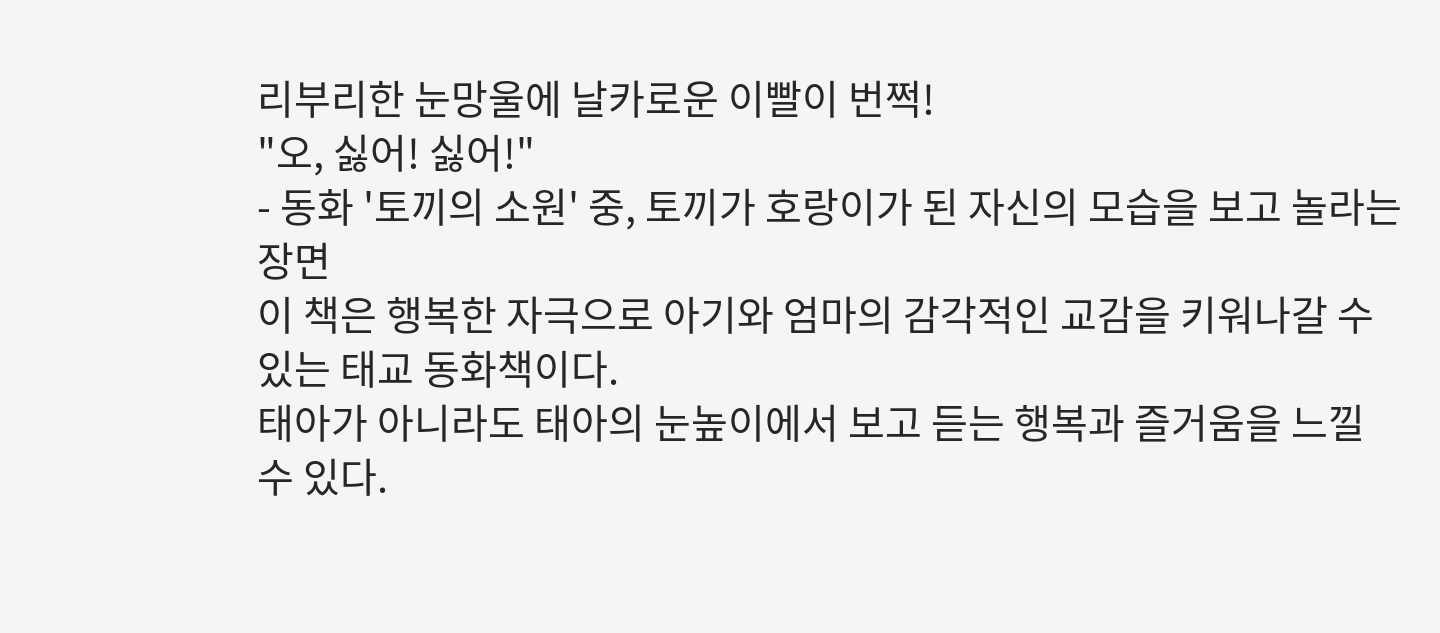리부리한 눈망울에 날카로운 이빨이 번쩍!
"오, 싫어! 싫어!"
- 동화 '토끼의 소원' 중, 토끼가 호랑이가 된 자신의 모습을 보고 놀라는 장면
이 책은 행복한 자극으로 아기와 엄마의 감각적인 교감을 키워나갈 수 있는 태교 동화책이다.
태아가 아니라도 태아의 눈높이에서 보고 듣는 행복과 즐거움을 느낄 수 있다.